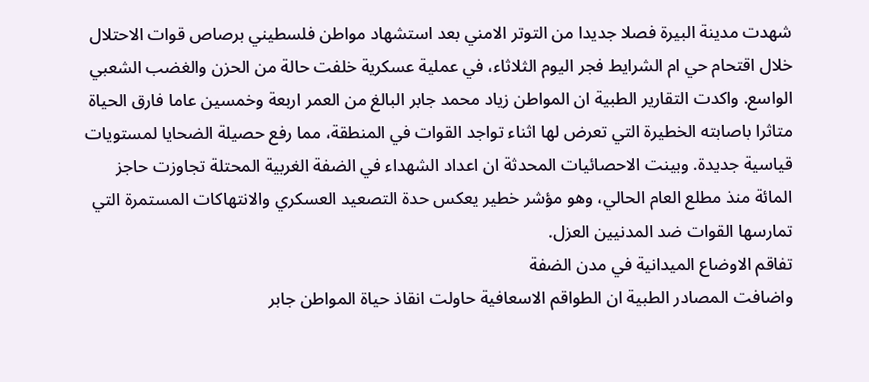شهدت مدينة البيرة فصلا جديدا من التوتر الامني بعد استشهاد مواطن فلسطيني برصاص قوات الاحتلال خلال اقتحام حي ام الشرايط فجر اليوم الثلاثاء، في عملية عسكرية خلفت حالة من الحزن والغضب الشعبي الواسع. واكدت التقارير الطبية ان المواطن زياد محمد جابر البالغ من العمر اربعة وخمسين عاما فارق الحياة متاثرا باصابته الخطيرة التي تعرض لها اثناء تواجد القوات في المنطقة، مما رفع حصيلة الضحايا لمستويات قياسية جديدة. وبينت الاحصائيات المحدثة ان اعداد الشهداء في الضفة الغربية المحتلة تجاوزت حاجز المائة منذ مطلع العام الحالي، وهو مؤشر خطير يعكس حدة التصعيد العسكري والانتهاكات المستمرة التي تمارسها القوات ضد المدنيين العزل.
تفاقم الاوضاع الميدانية في مدن الضفة
واضافت المصادر الطبية ان الطواقم الاسعافية حاولت انقاذ حياة المواطن جابر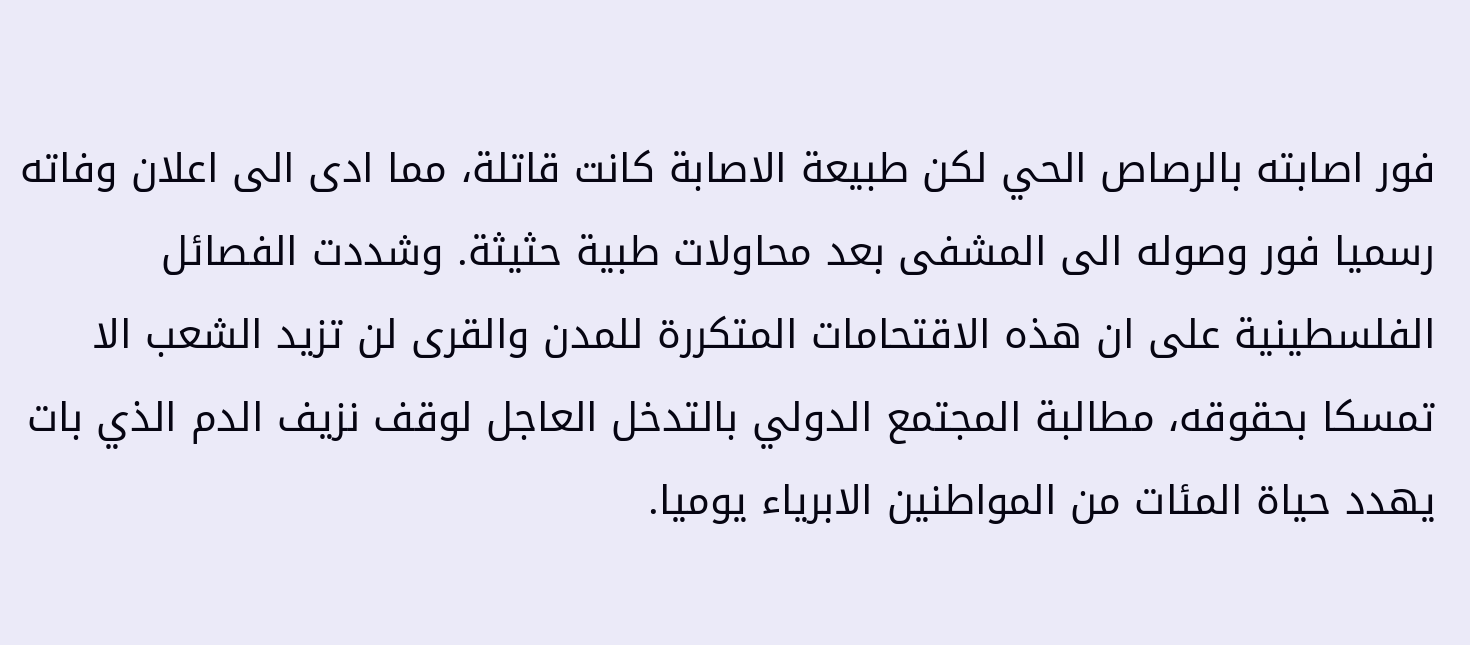فور اصابته بالرصاص الحي لكن طبيعة الاصابة كانت قاتلة، مما ادى الى اعلان وفاته رسميا فور وصوله الى المشفى بعد محاولات طبية حثيثة. وشددت الفصائل الفلسطينية على ان هذه الاقتحامات المتكررة للمدن والقرى لن تزيد الشعب الا تمسكا بحقوقه، مطالبة المجتمع الدولي بالتدخل العاجل لوقف نزيف الدم الذي بات يهدد حياة المئات من المواطنين الابرياء يوميا.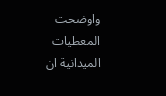واوضحت المعطيات الميدانية ان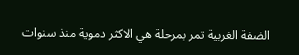الضفة الغربية تمر بمرحلة هي الاكثر دموية منذ سنوات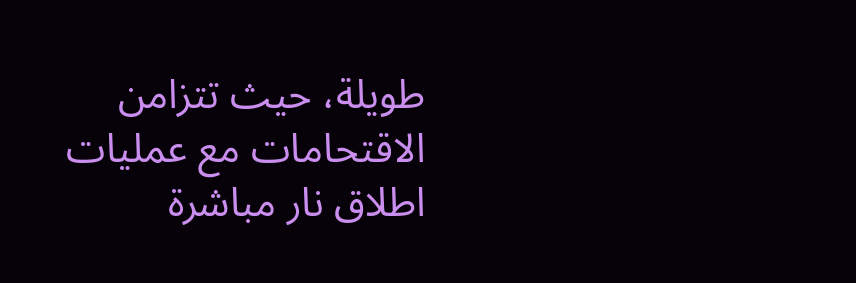طويلة، حيث تتزامن الاقتحامات مع عمليات اطلاق نار مباشرة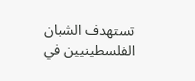تستهدف الشبان الفلسطينيين في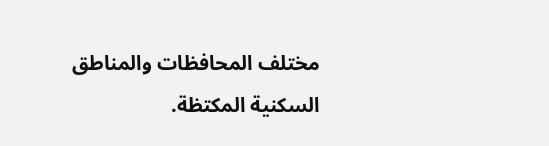مختلف المحافظات والمناطق السكنية المكتظة.